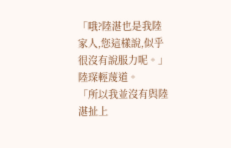「哦?陸湛也是我陸家人,您這樣說,似乎很沒有說服力呢。」陸琛輕蔑道。
「所以我並沒有與陸湛扯上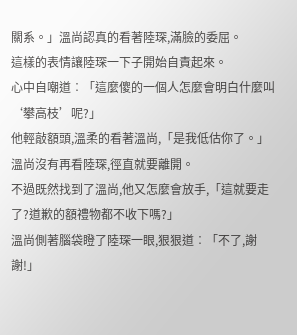關系。」溫尚認真的看著陸琛,滿臉的委屈。
這樣的表情讓陸琛一下子開始自責起來。
心中自嘲道︰「這麼傻的一個人怎麼會明白什麼叫‘攀高枝’呢?」
他輕敲額頭,溫柔的看著溫尚,「是我低估你了。」
溫尚沒有再看陸琛,徑直就要離開。
不過既然找到了溫尚,他又怎麼會放手,「這就要走了?道歉的額禮物都不收下嗎?」
溫尚側著腦袋瞪了陸琛一眼,狠狠道︰「不了,謝謝!」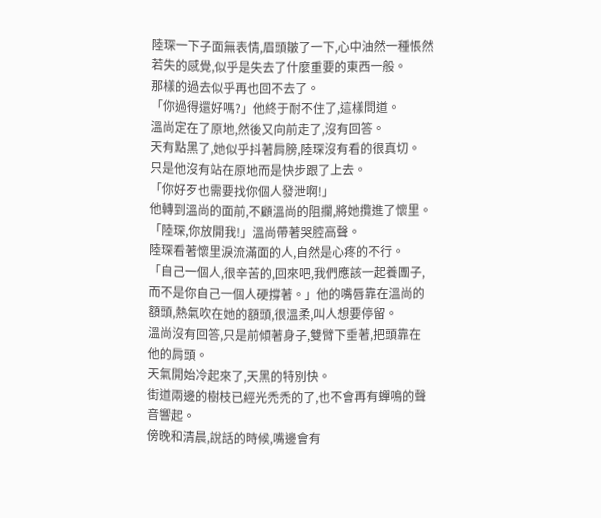陸琛一下子面無表情,眉頭皺了一下,心中油然一種悵然若失的感覺,似乎是失去了什麼重要的東西一般。
那樣的過去似乎再也回不去了。
「你過得還好嗎?」他終于耐不住了,這樣問道。
溫尚定在了原地,然後又向前走了,沒有回答。
天有點黑了,她似乎抖著肩膀,陸琛沒有看的很真切。
只是他沒有站在原地而是快步跟了上去。
「你好歹也需要找你個人發泄啊!」
他轉到溫尚的面前,不顧溫尚的阻攔,將她攬進了懷里。
「陸琛,你放開我!」溫尚帶著哭腔高聲。
陸琛看著懷里淚流滿面的人,自然是心疼的不行。
「自己一個人,很辛苦的,回來吧,我們應該一起養團子,而不是你自己一個人硬撐著。」他的嘴唇靠在溫尚的額頭,熱氣吹在她的額頭,很溫柔,叫人想要停留。
溫尚沒有回答,只是前傾著身子,雙臂下垂著,把頭靠在他的肩頭。
天氣開始冷起來了,天黑的特別快。
街道兩邊的樹枝已經光禿禿的了,也不會再有蟬鳴的聲音響起。
傍晚和清晨,說話的時候,嘴邊會有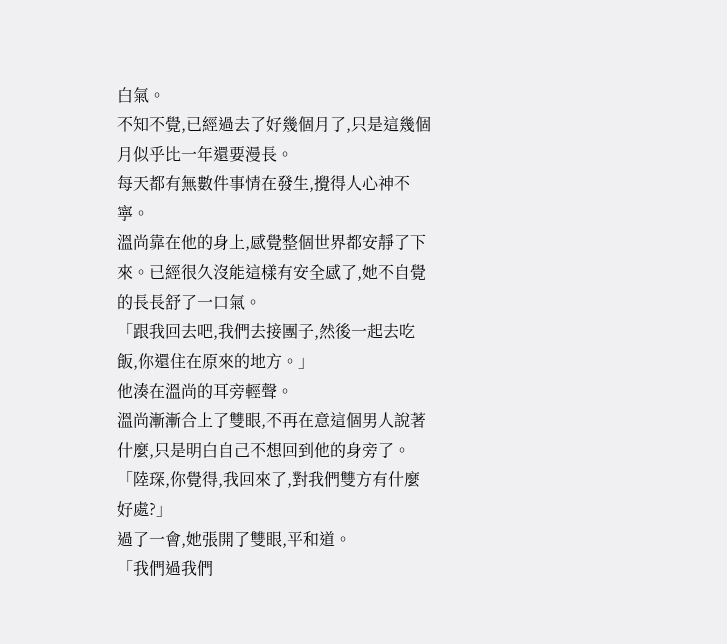白氣。
不知不覺,已經過去了好幾個月了,只是這幾個月似乎比一年還要漫長。
每天都有無數件事情在發生,攪得人心神不寧。
溫尚靠在他的身上,感覺整個世界都安靜了下來。已經很久沒能這樣有安全感了,她不自覺的長長舒了一口氣。
「跟我回去吧,我們去接團子,然後一起去吃飯,你還住在原來的地方。」
他湊在溫尚的耳旁輕聲。
溫尚漸漸合上了雙眼,不再在意這個男人說著什麼,只是明白自己不想回到他的身旁了。
「陸琛,你覺得,我回來了,對我們雙方有什麼好處?」
過了一會,她張開了雙眼,平和道。
「我們過我們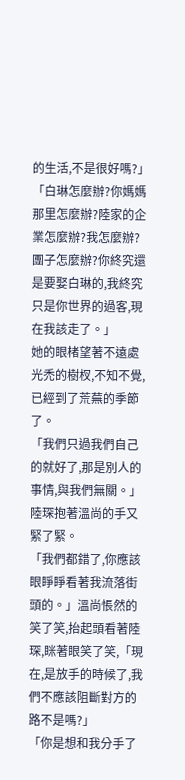的生活,不是很好嗎?」
「白琳怎麼辦?你媽媽那里怎麼辦?陸家的企業怎麼辦?我怎麼辦?團子怎麼辦?你終究還是要娶白琳的,我終究只是你世界的過客,現在我該走了。」
她的眼楮望著不遠處光禿的樹杈,不知不覺,已經到了荒蕪的季節了。
「我們只過我們自己的就好了,那是別人的事情,與我們無關。」陸琛抱著溫尚的手又緊了緊。
「我們都錯了,你應該眼睜睜看著我流落街頭的。」溫尚悵然的笑了笑,抬起頭看著陸琛,眯著眼笑了笑,「現在,是放手的時候了,我們不應該阻斷對方的路不是嗎?」
「你是想和我分手了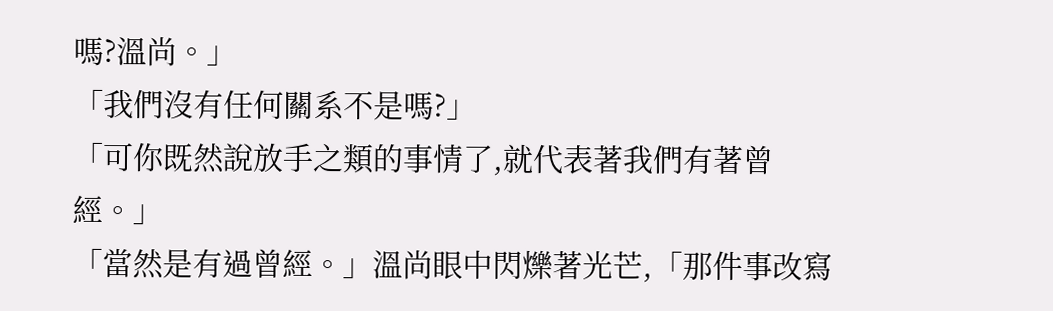嗎?溫尚。」
「我們沒有任何關系不是嗎?」
「可你既然說放手之類的事情了,就代表著我們有著曾經。」
「當然是有過曾經。」溫尚眼中閃爍著光芒,「那件事改寫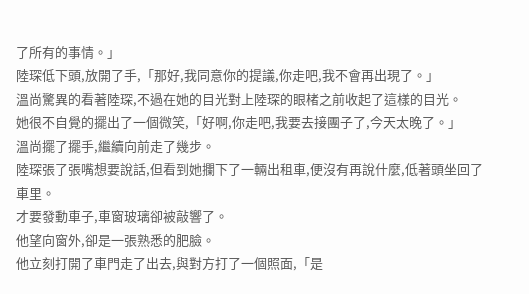了所有的事情。」
陸琛低下頭,放開了手,「那好,我同意你的提議,你走吧,我不會再出現了。」
溫尚驚異的看著陸琛,不過在她的目光對上陸琛的眼楮之前收起了這樣的目光。
她很不自覺的擺出了一個微笑,「好啊,你走吧,我要去接團子了,今天太晚了。」
溫尚擺了擺手,繼續向前走了幾步。
陸琛張了張嘴想要說話,但看到她攔下了一輛出租車,便沒有再說什麼,低著頭坐回了車里。
才要發動車子,車窗玻璃卻被敲響了。
他望向窗外,卻是一張熟悉的肥臉。
他立刻打開了車門走了出去,與對方打了一個照面,「是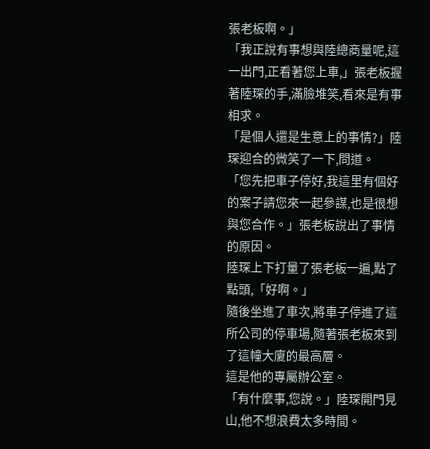張老板啊。」
「我正說有事想與陸總商量呢,這一出門,正看著您上車,」張老板握著陸琛的手,滿臉堆笑,看來是有事相求。
「是個人還是生意上的事情?」陸琛迎合的微笑了一下,問道。
「您先把車子停好,我這里有個好的案子請您來一起參謀,也是很想與您合作。」張老板說出了事情的原因。
陸琛上下打量了張老板一遍,點了點頭,「好啊。」
隨後坐進了車次,將車子停進了這所公司的停車場,隨著張老板來到了這幢大廈的最高層。
這是他的專屬辦公室。
「有什麼事,您說。」陸琛開門見山,他不想浪費太多時間。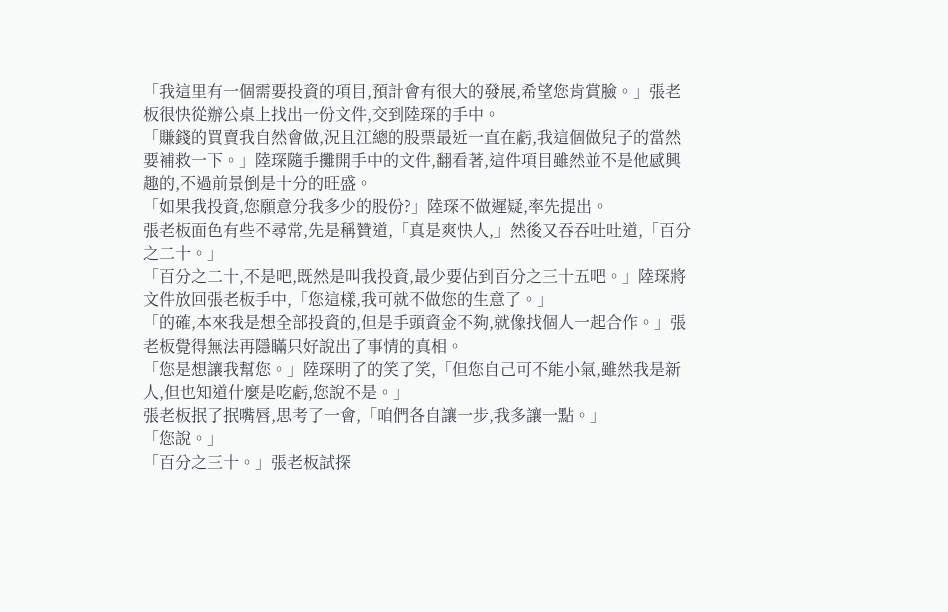「我這里有一個需要投資的項目,預計會有很大的發展,希望您肯賞臉。」張老板很快從辦公桌上找出一份文件,交到陸琛的手中。
「賺錢的買賣我自然會做,況且江總的股票最近一直在虧,我這個做兒子的當然要補救一下。」陸琛隨手攤開手中的文件,翻看著,這件項目雖然並不是他感興趣的,不過前景倒是十分的旺盛。
「如果我投資,您願意分我多少的股份?」陸琛不做遲疑,率先提出。
張老板面色有些不尋常,先是稱贊道,「真是爽快人,」然後又吞吞吐吐道,「百分之二十。」
「百分之二十,不是吧,既然是叫我投資,最少要佔到百分之三十五吧。」陸琛將文件放回張老板手中,「您這樣,我可就不做您的生意了。」
「的確,本來我是想全部投資的,但是手頭資金不夠,就像找個人一起合作。」張老板覺得無法再隱瞞只好說出了事情的真相。
「您是想讓我幫您。」陸琛明了的笑了笑,「但您自己可不能小氣,雖然我是新人,但也知道什麼是吃虧,您說不是。」
張老板抿了抿嘴唇,思考了一會,「咱們各自讓一步,我多讓一點。」
「您說。」
「百分之三十。」張老板試探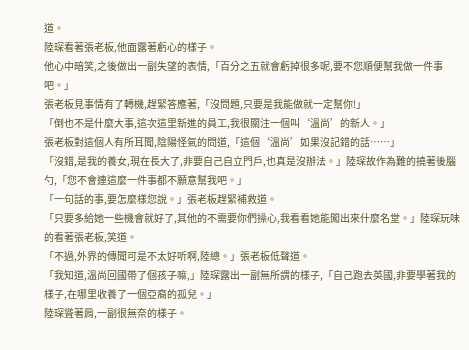道。
陸琛看著張老板,他面露著虧心的樣子。
他心中暗笑,之後做出一副失望的表情,「百分之五就會虧掉很多呢,要不您順便幫我做一件事吧。」
張老板見事情有了轉機,趕緊答應著,「沒問題,只要是我能做就一定幫你!」
「倒也不是什麼大事,這次這里新進的員工,我很關注一個叫‘溫尚’的新人。」
張老板對這個人有所耳聞,陰陽怪氣的問道,「這個‘溫尚’如果沒記錯的話……」
「沒錯,是我的養女,現在長大了,非要自己自立門戶,也真是沒辦法。」陸琛故作為難的撓著後腦勺,「您不會連這麼一件事都不願意幫我吧。」
「一句話的事,要怎麼樣您說。」張老板趕緊補救道。
「只要多給她一些機會就好了,其他的不需要你們操心,我看看她能闖出來什麼名堂。」陸琛玩味的看著張老板,笑道。
「不過,外界的傳聞可是不太好听啊,陸總。」張老板低聲道。
「我知道,溫尚回國帶了個孩子嘛,」陸琛露出一副無所謂的樣子,「自己跑去英國,非要學著我的樣子,在哪里收養了一個亞裔的孤兒。」
陸琛聳著肩,一副很無奈的樣子。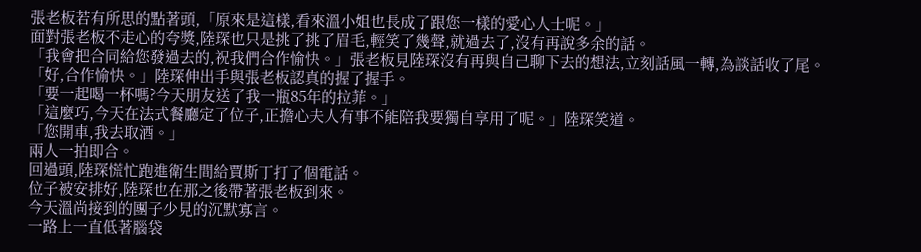張老板若有所思的點著頭,「原來是這樣,看來溫小姐也長成了跟您一樣的愛心人士呢。」
面對張老板不走心的夸獎,陸琛也只是挑了挑了眉毛,輕笑了幾聲,就過去了,沒有再說多余的話。
「我會把合同給您發過去的,祝我們合作愉快。」張老板見陸琛沒有再與自己聊下去的想法,立刻話風一轉,為談話收了尾。
「好,合作愉快。」陸琛伸出手與張老板認真的握了握手。
「要一起喝一杯嗎?今天朋友送了我一瓶85年的拉菲。」
「這麼巧,今天在法式餐廳定了位子,正擔心夫人有事不能陪我要獨自享用了呢。」陸琛笑道。
「您開車,我去取酒。」
兩人一拍即合。
回過頭,陸琛慌忙跑進衛生間給賈斯丁打了個電話。
位子被安排好,陸琛也在那之後帶著張老板到來。
今天溫尚接到的團子少見的沉默寡言。
一路上一直低著腦袋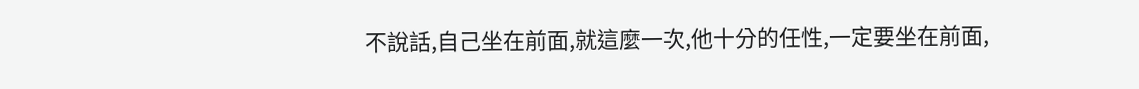不說話,自己坐在前面,就這麼一次,他十分的任性,一定要坐在前面,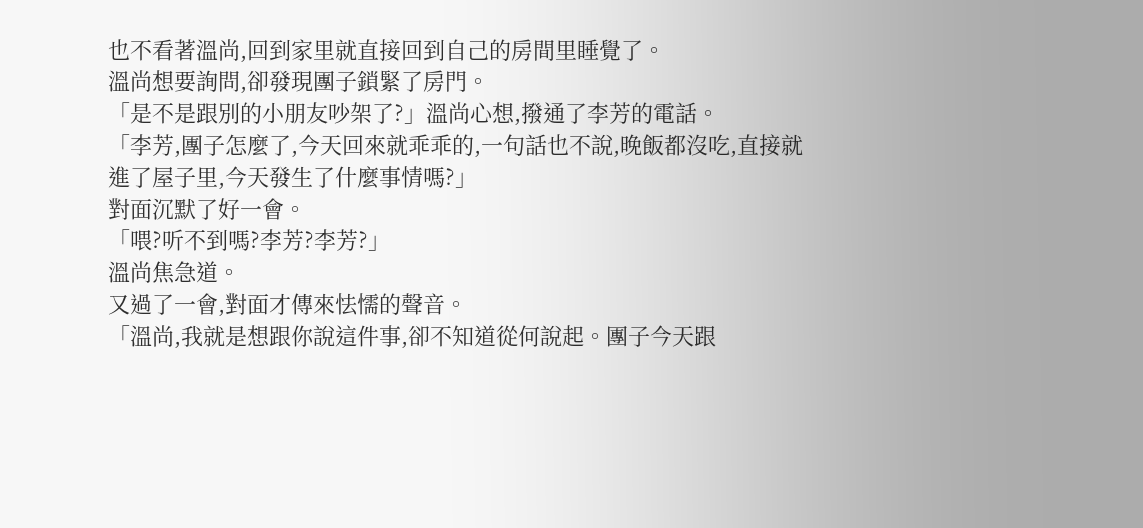也不看著溫尚,回到家里就直接回到自己的房間里睡覺了。
溫尚想要詢問,卻發現團子鎖緊了房門。
「是不是跟別的小朋友吵架了?」溫尚心想,撥通了李芳的電話。
「李芳,團子怎麼了,今天回來就乖乖的,一句話也不說,晚飯都沒吃,直接就進了屋子里,今天發生了什麼事情嗎?」
對面沉默了好一會。
「喂?听不到嗎?李芳?李芳?」
溫尚焦急道。
又過了一會,對面才傳來怯懦的聲音。
「溫尚,我就是想跟你說這件事,卻不知道從何說起。團子今天跟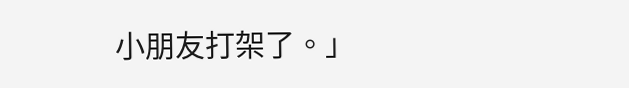小朋友打架了。」